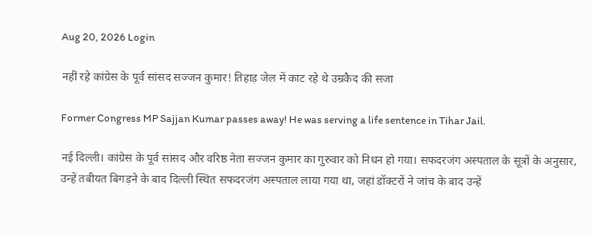Aug 20, 2026 Login

नहीं रहे कांग्रेस के पूर्व सांसद सज्जन कुमार! तिहाड़ जेल में काट रहे थे उम्रकैद की सजा

Former Congress MP Sajjan Kumar passes away! He was serving a life sentence in Tihar Jail.

नई दिल्ली। कांग्रेस के पूर्व सांसद और वरिष्ठ नेता सज्जन कुमार का गुरुवार को निधन हो गया। सफदरजंग अस्पताल के सूत्रों के अनुसार, उन्हें तबीयत बिगड़ने के बाद दिल्ली स्थित सफदरजंग अस्पताल लाया गया था, जहां डॉक्टरों ने जांच के बाद उन्हें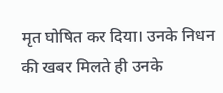मृत घोषित कर दिया। उनके निधन की खबर मिलते ही उनके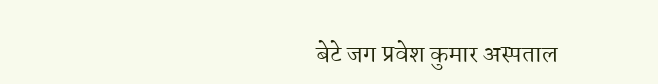बेटे जग प्रवेश कुमार अस्पताल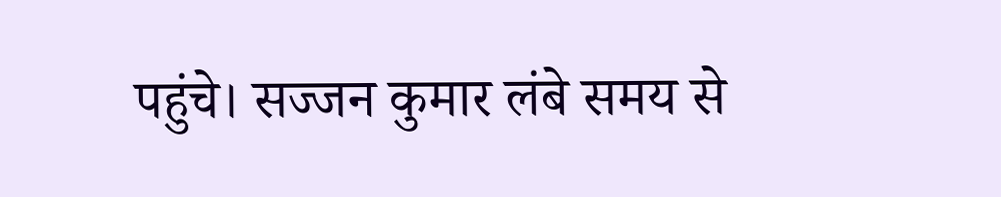पहुंचे। सज्जन कुमार लंबे समय से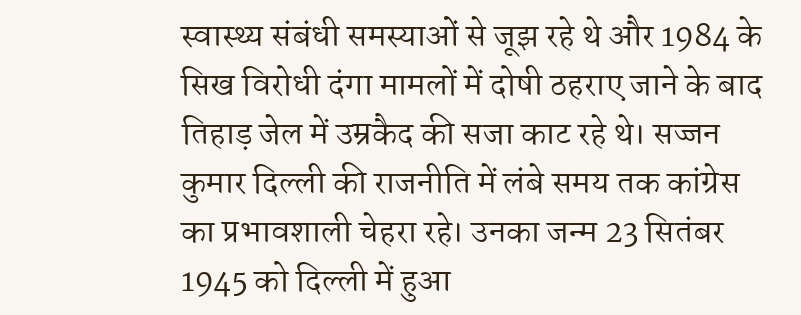स्वास्थ्य संबंधी समस्याओं से जूझ रहे थे और 1984 के सिख विरोधी दंगा मामलों में दोषी ठहराए जाने के बाद तिहाड़ जेल में उम्रकैद की सजा काट रहे थे। सज्जन कुमार दिल्ली की राजनीति में लंबे समय तक कांग्रेस का प्रभावशाली चेहरा रहे। उनका जन्म 23 सितंबर 1945 को दिल्ली में हुआ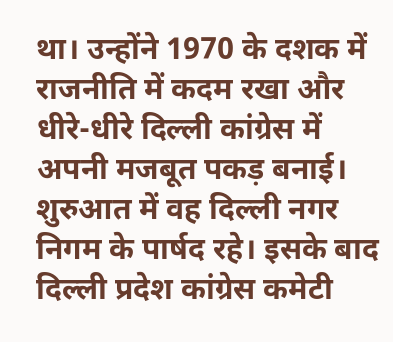था। उन्होंने 1970 के दशक में राजनीति में कदम रखा और धीरे-धीरे दिल्ली कांग्रेस में अपनी मजबूत पकड़ बनाई। शुरुआत में वह दिल्ली नगर निगम के पार्षद रहे। इसके बाद दिल्ली प्रदेश कांग्रेस कमेटी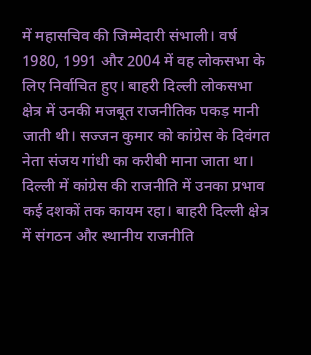में महासचिव की जिम्मेदारी संभाली। वर्ष 1980, 1991 और 2004 में वह लोकसभा के लिए निर्वाचित हुए। बाहरी दिल्ली लोकसभा क्षेत्र में उनकी मजबूत राजनीतिक पकड़ मानी जाती थी। सज्जन कुमार को कांग्रेस के दिवंगत नेता संजय गांधी का करीबी माना जाता था। दिल्ली में कांग्रेस की राजनीति में उनका प्रभाव कई दशकों तक कायम रहा। बाहरी दिल्ली क्षेत्र में संगठन और स्थानीय राजनीति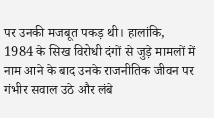पर उनकी मजबूत पकड़ थी। हालांकि, 1984 के सिख विरोधी दंगों से जुड़े मामलों में नाम आने के बाद उनके राजनीतिक जीवन पर गंभीर सवाल उठे और लंबे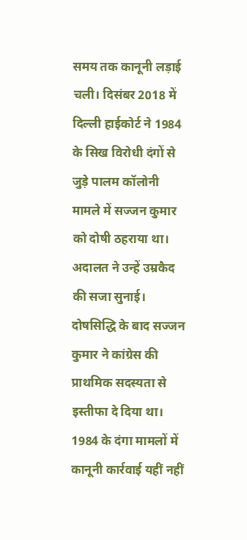समय तक कानूनी लड़ाई चली। दिसंबर 2018 में दिल्ली हाईकोर्ट ने 1984 के सिख विरोधी दंगों से जुड़े पालम कॉलोनी मामले में सज्जन कुमार को दोषी ठहराया था। अदालत ने उन्हें उम्रकैद की सजा सुनाई। दोषसिद्धि के बाद सज्जन कुमार ने कांग्रेस की प्राथमिक सदस्यता से इस्तीफा दे दिया था। 1984 के दंगा मामलों में कानूनी कार्रवाई यहीं नहीं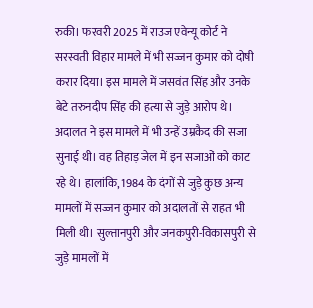रुकी। फरवरी 2025 में राउज एवेन्यू कोर्ट ने सरस्वती विहार मामले में भी सज्जन कुमार को दोषी करार दिया। इस मामले में जसवंत सिंह और उनके बेटे तरुनदीप सिंह की हत्या से जुड़े आरोप थे। अदालत ने इस मामले में भी उन्हें उम्रकैद की सजा सुनाई थी। वह तिहाड़ जेल में इन सजाओं को काट रहे थे। हालांकि, 1984 के दंगों से जुड़े कुछ अन्य मामलों में सज्जन कुमार को अदालतों से राहत भी मिली थी। सुल्तानपुरी और जनकपुरी-विकासपुरी से जुड़े मामलों में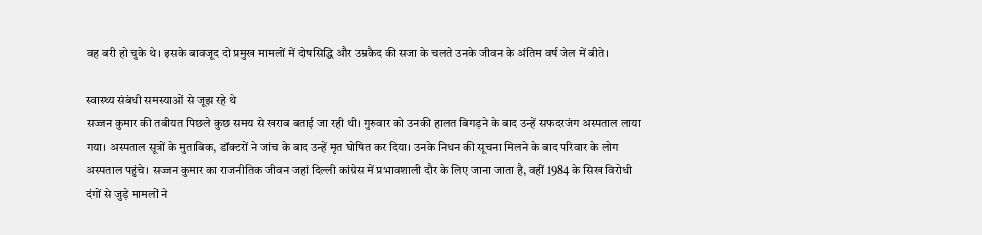वह बरी हो चुके थे। इसके बावजूद दो प्रमुख मामलों में दोषसिद्धि और उम्रकैद की सजा के चलते उनके जीवन के अंतिम वर्ष जेल में बीते।

स्वास्थ्य संबंधी समस्याओं से जूझ रहे थे
सज्जन कुमार की तबीयत पिछले कुछ समय से खराब बताई जा रही थी। गुरुवार को उनकी हालत बिगड़ने के बाद उन्हें सफदरजंग अस्पताल लाया गया। अस्पताल सूत्रों के मुताबिक, डॉक्टरों ने जांच के बाद उन्हें मृत घोषित कर दिया। उनके निधन की सूचना मिलने के बाद परिवार के लोग अस्पताल पहुंचे। सज्जन कुमार का राजनीतिक जीवन जहां दिल्ली कांग्रेस में प्रभावशाली दौर के लिए जाना जाता है, वहीं 1984 के सिख विरोधी दंगों से जुड़े मामलों ने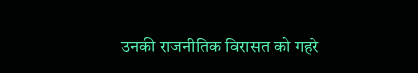उनकी राजनीतिक विरासत को गहरे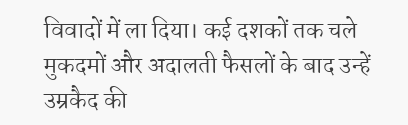विवादों में ला दिया। कई दशकों तक चले मुकदमों और अदालती फैसलों के बाद उन्हें उम्रकैद की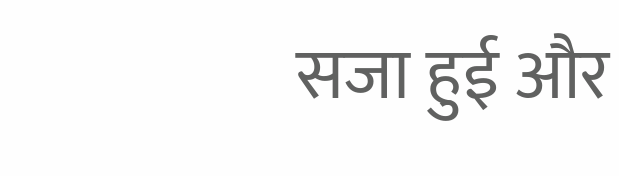सजा हुई और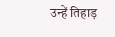उन्हें तिहाड़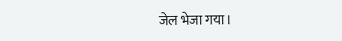जेल भेजा गया।